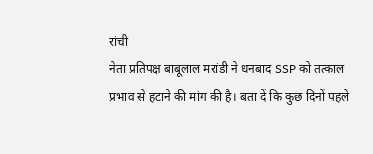रांची
नेता प्रतिपक्ष बाबूलाल मरांडी ने धनबाद SSP को तत्काल प्रभाव से हटाने की मांग की है। बता दें कि कुछ दिनों पहले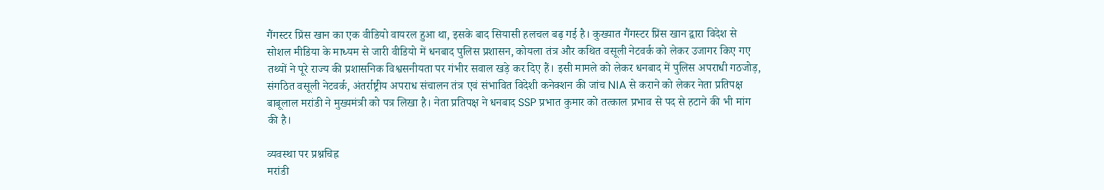गैंगस्टर प्रिंस खान का एक वीडियो वायरल हुआ था, इसके बाद सियासी हलचल बढ़ गई है। कुख्यात गैंगस्टर प्रिंस खान द्वारा विदेश से सोशल मीडिया के माध्यम से जारी वीडियो में धनबाद पुलिस प्रशासन, कोयला तंत्र और कथित वसूली नेटवर्क को लेकर उजागर किए गए तथ्यों ने पूरे राज्य की प्रशासनिक विश्वसनीयता पर गंभीर सवाल खड़े कर दिए हैं। इसी मामले को लेकर धनबाद में पुलिस अपराधी गठजोड़, संगठित वसूली नेटवर्क, अंतर्राष्ट्रीय अपराध संचालन तंत्र एवं संभावित विदेशी कनेक्शन की जांच NIA से कराने को लेकर नेता प्रतिपक्ष बाबूलाल मरांडी ने मुख्यमंत्री को पत्र लिखा है। नेता प्रतिपक्ष ने धनबाद SSP प्रभात कुमार को तत्काल प्रभाव से पद से हटाने की भी मांग की है।

व्यवस्था पर प्रश्नचिह्न
मरांडी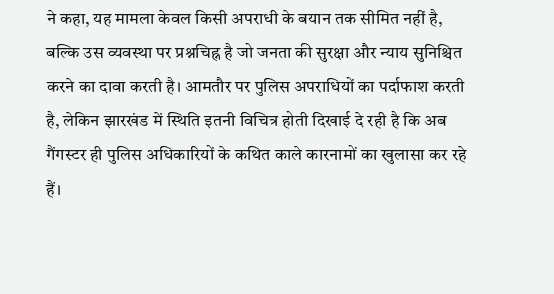ने कहा, यह मामला केवल किसी अपराधी के बयान तक सीमित नहीं है, बल्कि उस व्यवस्था पर प्रश्नचिह्न है जो जनता की सुरक्षा और न्याय सुनिश्चित करने का दावा करती है। आमतौर पर पुलिस अपराधियों का पर्दाफाश करती है, लेकिन झारखंड में स्थिति इतनी विचित्र होती दिखाई दे रही है कि अब गैंगस्टर ही पुलिस अधिकारियों के कथित काले कारनामों का खुलासा कर रहे हैं।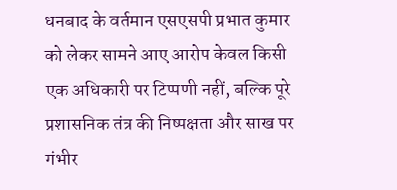धनबाद के वर्तमान एसएसपी प्रभात कुमार को लेकर सामने आए आरोप केवल किसी एक अधिकारी पर टिप्पणी नहीं, बल्कि पूरे प्रशासनिक तंत्र की निष्पक्षता और साख पर गंभीर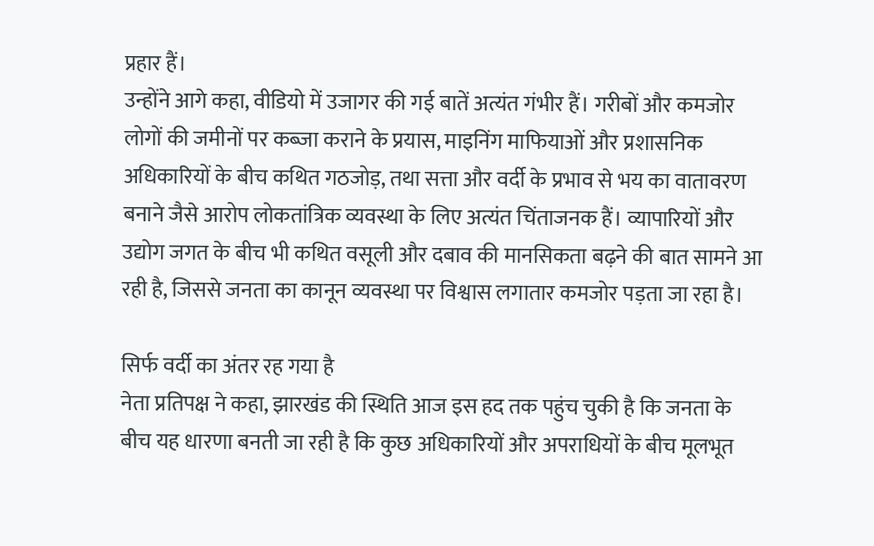प्रहार हैं।
उन्होंने आगे कहा, वीडियो में उजागर की गई बातें अत्यंत गंभीर हैं। गरीबों और कमजोर लोगों की जमीनों पर कब्जा कराने के प्रयास, माइनिंग माफियाओं और प्रशासनिक अधिकारियों के बीच कथित गठजोड़, तथा सत्ता और वर्दी के प्रभाव से भय का वातावरण बनाने जैसे आरोप लोकतांत्रिक व्यवस्था के लिए अत्यंत चिंताजनक हैं। व्यापारियों और उद्योग जगत के बीच भी कथित वसूली और दबाव की मानसिकता बढ़ने की बात सामने आ रही है, जिससे जनता का कानून व्यवस्था पर विश्वास लगातार कमजोर पड़ता जा रहा है।

सिर्फ वर्दी का अंतर रह गया है
नेता प्रतिपक्ष ने कहा, झारखंड की स्थिति आज इस हद तक पहुंच चुकी है कि जनता के बीच यह धारणा बनती जा रही है कि कुछ अधिकारियों और अपराधियों के बीच मूलभूत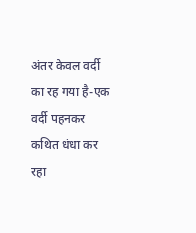अंतर केवल वर्दी का रह गया है-एक वर्दी पहनकर कथित धंधा कर रहा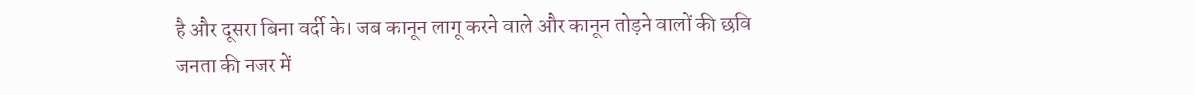है और दूसरा बिना वर्दी के। जब कानून लागू करने वाले और कानून तोड़ने वालों की छवि जनता की नजर में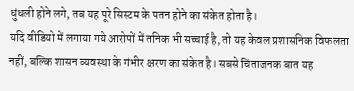धुंधली होने लगे, तब यह पूरे सिस्टम के पतन होने का संकेत होता है।
यदि वीडियो में लगाया गये आरोपों में तनिक भी सच्चाई है, तो यह केवल प्रशासनिक विफलता नहीं, बल्कि शासन व्यवस्था के गंभीर क्षरण का संकेत है। सबसे चिंताजनक बात यह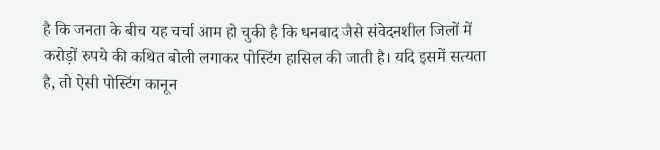है कि जनता के बीच यह चर्चा आम हो चुकी है कि धनबाद जैसे संवेदनशील जिलों में करोड़ों रुपये की कथित बोली लगाकर पोस्टिंग हासिल की जाती है। यदि इसमें सत्यता है, तो ऐसी पोस्टिंग कानून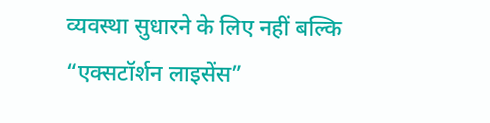व्यवस्था सुधारने के लिए नहीं बल्कि “एक्सटॉर्शन लाइसेंस”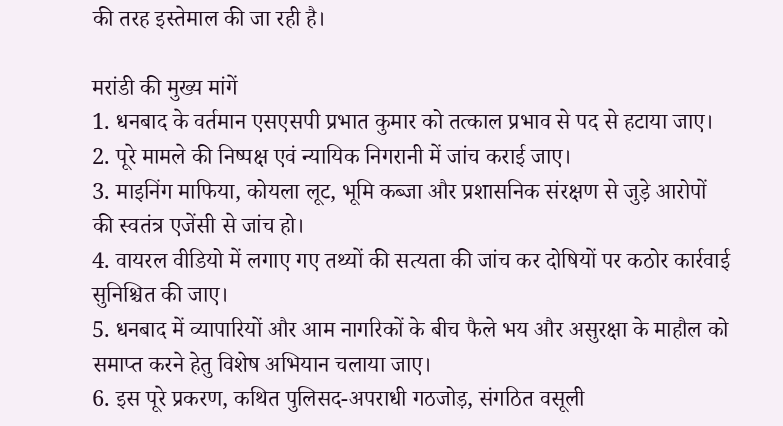की तरह इस्तेमाल की जा रही है।

मरांडी की मुख्य मांगें
1. धनबाद के वर्तमान एसएसपी प्रभात कुमार को तत्काल प्रभाव से पद से हटाया जाए।
2. पूरे मामले की निष्पक्ष एवं न्यायिक निगरानी में जांच कराई जाए।
3. माइनिंग माफिया, कोयला लूट, भूमि कब्जा और प्रशासनिक संरक्षण से जुड़े आरोपों की स्वतंत्र एजेंसी से जांच हो।
4. वायरल वीडियो में लगाए गए तथ्यों की सत्यता की जांच कर दोषियों पर कठोर कार्रवाई सुनिश्चित की जाए।
5. धनबाद में व्यापारियों और आम नागरिकों के बीच फैले भय और असुरक्षा के माहौल को समाप्त करने हेतु विशेष अभियान चलाया जाए।
6. इस पूरे प्रकरण, कथित पुलिसद-अपराधी गठजोड़, संगठित वसूली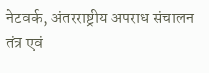नेटवर्क, अंतरराष्ट्रीय अपराध संचालन तंत्र एवं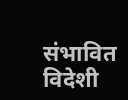संभावित विदेशी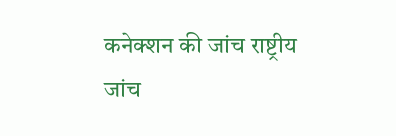कनेक्शन की जांच राष्ट्रीय जांच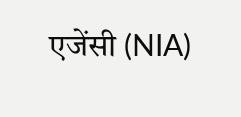एजेंसी (NIA)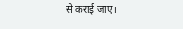से कराई जाए।